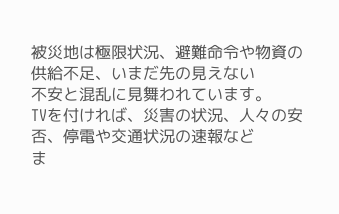被災地は極限状況、避難命令や物資の供給不足、いまだ先の見えない
不安と混乱に見舞われています。
TVを付ければ、災害の状況、人々の安否、停電や交通状況の速報など
ま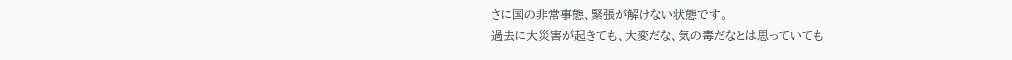さに国の非常事態、緊張が解けない状態です。
過去に大災害が起きても、大変だな、気の毒だなとは思っていても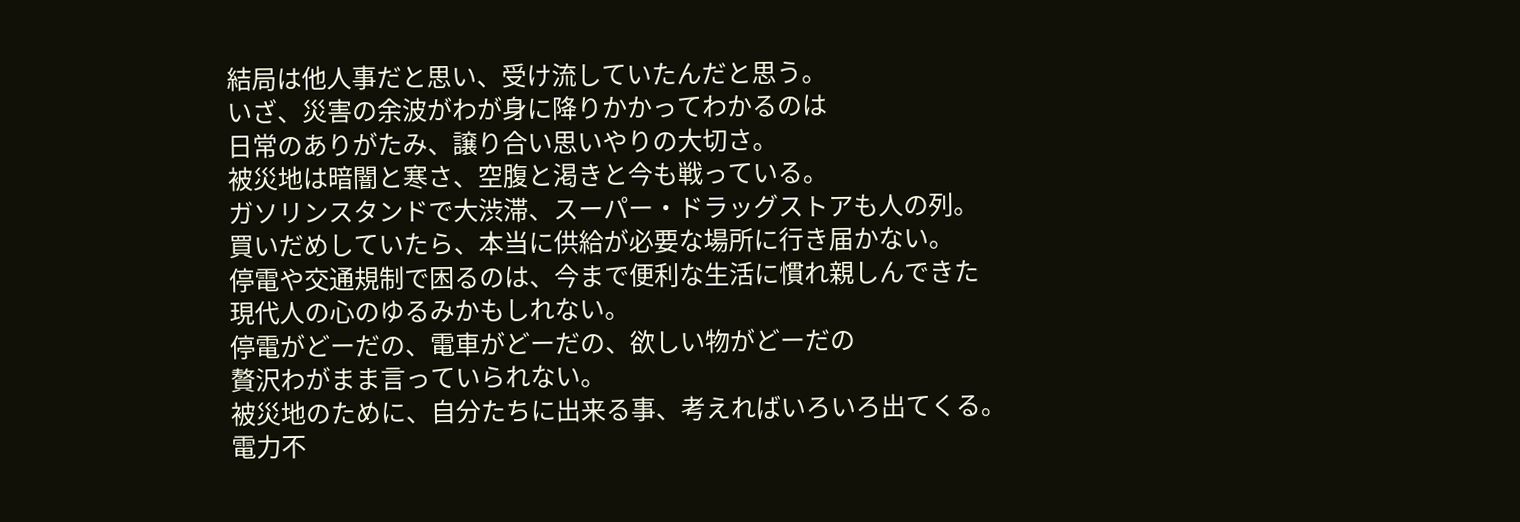結局は他人事だと思い、受け流していたんだと思う。
いざ、災害の余波がわが身に降りかかってわかるのは
日常のありがたみ、譲り合い思いやりの大切さ。
被災地は暗闇と寒さ、空腹と渇きと今も戦っている。
ガソリンスタンドで大渋滞、スーパー・ドラッグストアも人の列。
買いだめしていたら、本当に供給が必要な場所に行き届かない。
停電や交通規制で困るのは、今まで便利な生活に慣れ親しんできた
現代人の心のゆるみかもしれない。
停電がどーだの、電車がどーだの、欲しい物がどーだの
贅沢わがまま言っていられない。
被災地のために、自分たちに出来る事、考えればいろいろ出てくる。
電力不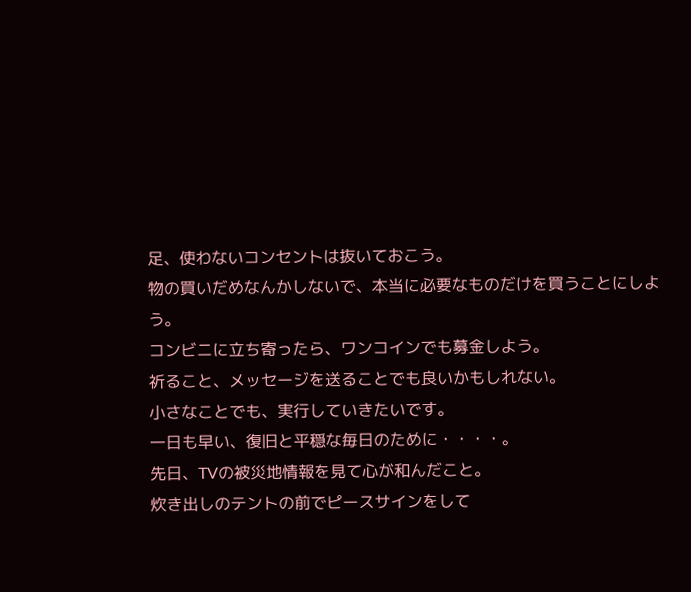足、使わないコンセントは抜いておこう。
物の買いだめなんかしないで、本当に必要なものだけを買うことにしよう。
コンビニに立ち寄ったら、ワンコインでも募金しよう。
祈ること、メッセージを送ることでも良いかもしれない。
小さなことでも、実行していきたいです。
一日も早い、復旧と平穏な毎日のために・・・・。
先日、TVの被災地情報を見て心が和んだこと。
炊き出しのテントの前でピースサインをして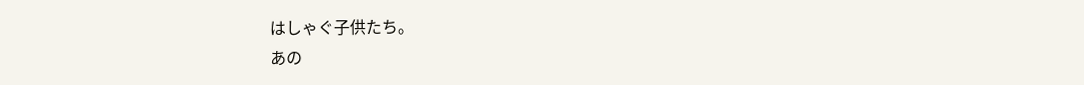はしゃぐ子供たち。
あの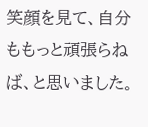笑顔を見て、自分ももっと頑張らねば、と思いました。